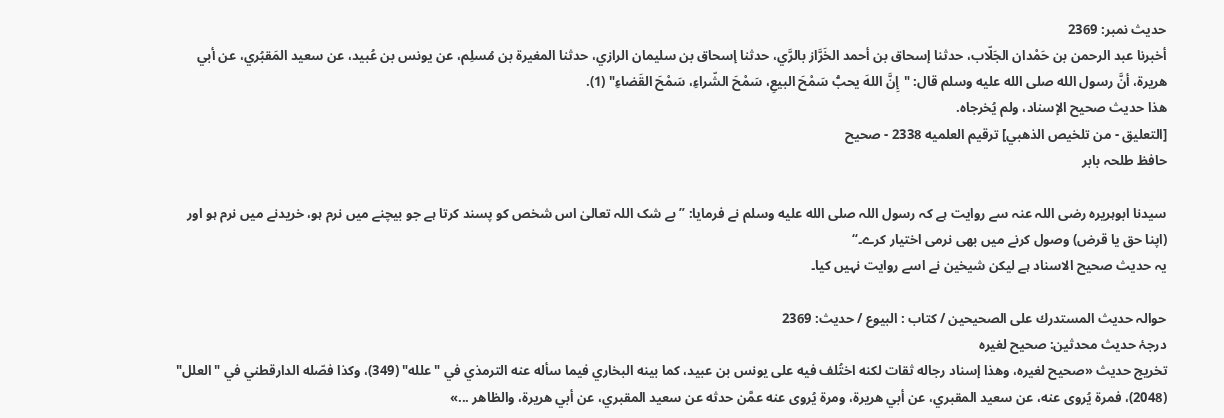حدیث نمبر: 2369
أخبرنا عبد الرحمن بن حَمْدان الجَلّاب، حدثنا إسحاق بن أحمد الخَرَّاز بالرَّي، حدثنا إسحاق بن سليمان الرازي، حدثنا المغيرة بن مُسلِم، عن يونس بن عُبيد، عن سعيد المَقبُري، عن أبي هريرة، أنَّ رسول الله صلى الله عليه وسلم قال: "إِنَّ اللهَ يحبُّ سَمْحَ البيعِ، سَمْحَ الشّراءِ، سَمْحَ القَضاءِ" (1).
هذا حديث صحيح الإسناد، ولم يُخرجاه.
[التعليق - من تلخيص الذهبي] ترقيم العلميه 2338 - صحيح
حافظ طلحہ بابر

سیدنا ابوہریرہ رضی اللہ عنہ سے روایت ہے کہ رسول اللہ صلى الله عليه وسلم نے فرمایا: ”بے شک اللہ تعالیٰ اس شخص کو پسند کرتا ہے جو بیچنے میں نرم ہو، خریدنے میں نرم ہو اور (اپنا حق یا قرض) وصول کرنے میں بھی نرمی اختیار کرے۔“
یہ حدیث صحیح الاسناد ہے لیکن شیخین نے اسے روایت نہیں کیا۔

حوالہ حدیث المستدرك على الصحيحين / كتاب : البيوع / حدیث: 2369
درجۂ حدیث محدثین: صحيح لغيره
تخریج حدیث «صحيح لغيره، وهذا إسناد رجاله ثقات لكنه اختُلف فيه على يونس بن عبيد، كما بينه البخاري فيما سأله عنه الترمذي في "علله" (349)، وكذا فصّله الدارقطني في "العلل" (2048)، فمرة يُروى عنه، عن سعيد المقبري، عن أبي هريرة، ومرة يُروى عنه عمَّن حدثه عن سعيد المقبري، عن أبي هريرة، والظاهر ...»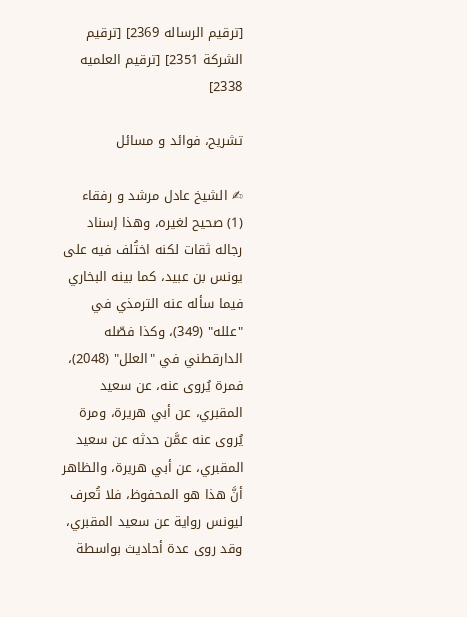[ترقيم الرساله 2369] [ترقيم الشركة 2351] [ترقيم العلميه 2338]

تشریح، فوائد و مسائل

✍ الشیخ عادل مرشد و رفقاء
(1) صحيح لغيره، وهذا إسناد رجاله ثقات لكنه اختُلف فيه على يونس بن عبيد، كما بينه البخاري فيما سأله عنه الترمذي في "علله" (349)، وكذا فصّله الدارقطني في "العلل" (2048)، فمرة يُروى عنه، عن سعيد المقبري، عن أبي هريرة، ومرة يُروى عنه عمَّن حدثه عن سعيد المقبري، عن أبي هريرة، والظاهر أنَّ هذا هو المحفوظ، فلا تُعرف ليونس رواية عن سعيد المقبري، وقد روى عدة أحاديث بواسطة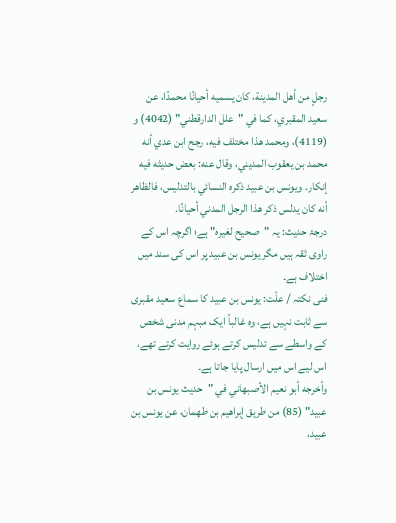رجلٍ من أهل المدينة، كان يسميه أحيانًا محمدًا، عن سعيد المقبري، كما في "علل الدارقطني" (4042) و (4119)، ومحمد هذا مختلف فيه، رجح ابن عدي أنه محمد بن يعقوب المديني، وقال عنه: بعض حديثه فيه إنكار. ويونس بن عبيد ذكره النسائي بالتدليس، فالظاهر أنه كان يدلس ذكر هذا الرجل المدني أحيانًا.
درجۂ حدیث: یہ "صحیح لغیرہ" ہے؛ اگرچہ اس کے راوی ثقہ ہیں مگر یونس بن عبید پر اس کی سند میں اختلاف ہے۔
فنی نکتہ / علّت: یونس بن عبید کا سماع سعید مقبری سے ثابت نہیں ہے، وہ غالباً ایک مبہم مدنی شخص کے واسطے سے تدلیس کرتے ہوئے روایت کرتے تھے، اس لیے اس میں ارسال پایا جاتا ہے۔
وأخرجه أبو نعيم الأصبهاني في "حديث يونس بن عبيد" (85) من طريق إبراهيم بن طهمان، عن يونس بن عبيد،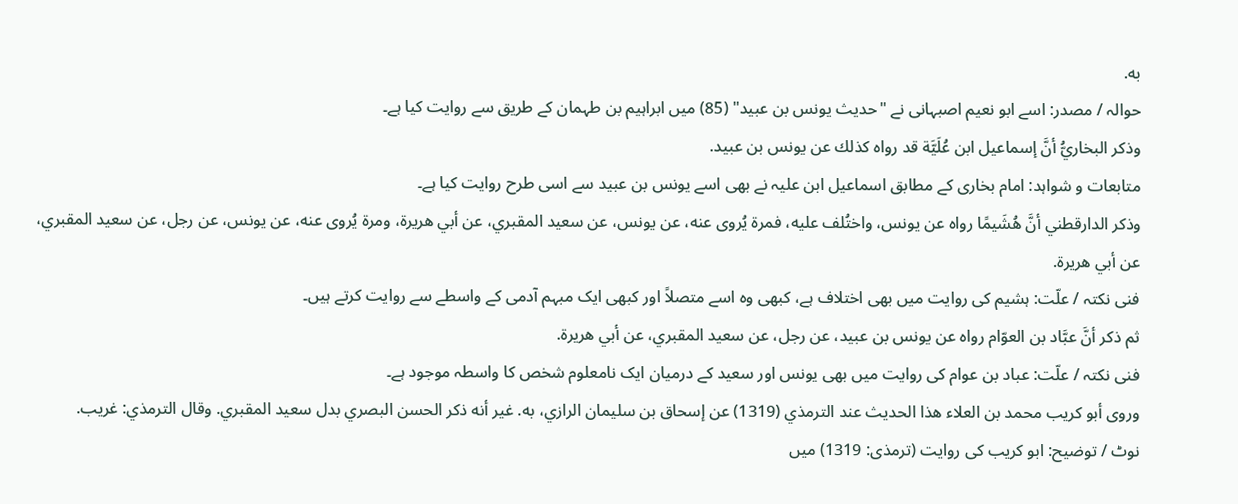به.
حوالہ / مصدر: اسے ابو نعیم اصبہانی نے "حدیث یونس بن عبید" (85) میں ابراہیم بن طہمان کے طریق سے روایت کیا ہے۔
وذكر البخاريُّ أنَّ إسماعيل ابن عُلَيَّة قد رواه كذلك عن يونس بن عبيد.
متابعات و شواہد: امام بخاری کے مطابق اسماعیل ابن علیہ نے بھی اسے یونس بن عبید سے اسی طرح روایت کیا ہے۔
وذكر الدارقطني أنَّ هُشَيمًا رواه عن يونس، واختُلف عليه، فمرة يُروى عنه، عن يونس، عن سعيد المقبري، عن أبي هريرة، ومرة يُروى عنه، عن يونس، عن رجل، عن سعيد المقبري، عن أبي هريرة.
فنی نکتہ / علّت: ہشیم کی روایت میں بھی اختلاف ہے، کبھی وہ اسے متصلاً اور کبھی ایک مبہم آدمی کے واسطے سے روایت کرتے ہیں۔
ثم ذكر أنَّ عبَّاد بن العوّام رواه عن يونس بن عبيد، عن رجل، عن سعيد المقبري، عن أبي هريرة.
فنی نکتہ / علّت: عباد بن عوام کی روایت میں بھی یونس اور سعید کے درمیان ایک نامعلوم شخص کا واسطہ موجود ہے۔
وروى أبو كريب محمد بن العلاء هذا الحديث عند الترمذي (1319) عن إسحاق بن سليمان الرازي، به. غير أنه ذكر الحسن البصري بدل سعيد المقبري. وقال الترمذي: غريب.
نوٹ / توضیح: ابو کریب کی روایت (ترمذی: 1319) میں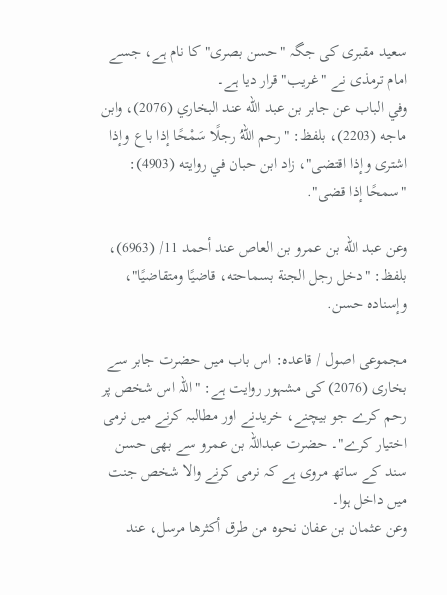سعید مقبری کی جگہ "حسن بصری" کا نام ہے، جسے امام ترمذی نے "غریب" قرار دیا ہے۔
وفي الباب عن جابر بن عبد الله عند البخاري (2076)، وابن ماجه (2203)، بلفظ: "رحم اللهُ رجلًا سَمْحًا إذا باع وإذا اشترى وإذا اقتضى"، زاد ابن حبان في روايته (4903): "سمحًا إذا قضى".

وعن عبد الله بن عمرو بن العاص عند أحمد 11/ (6963)، بلفظ: "دخل رجل الجنة بسماحته، قاضيًا ومتقاضيًا"، وإسناده حسن.

مجموعی اصول / قاعدہ: اس باب میں حضرت جابر سے بخاری (2076) کی مشہور روایت ہے: "اللہ اس شخص پر رحم کرے جو بیچنے، خریدنے اور مطالبہ کرنے میں نرمی اختیار کرے"۔ حضرت عبداللہ بن عمرو سے بھی حسن سند کے ساتھ مروی ہے کہ نرمی کرنے والا شخص جنت میں داخل ہوا۔
وعن عثمان بن عفان نحوه من طرق أكثرها مرسل، عند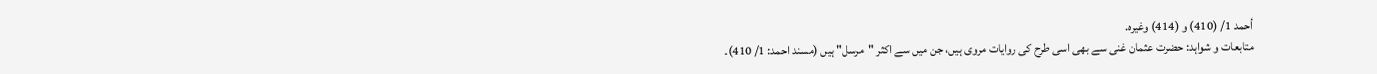أحمد 1/ (410) و (414) وغيره.
متابعات و شواہد: حضرت عثمان غنی سے بھی اسی طرح کی روایات مروی ہیں، جن میں سے اکثر "مرسل" ہیں (مسند احمد: 1/ 410)۔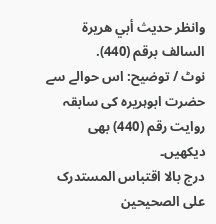وانظر حديث أبي هريرة السالف برقم (440).
نوٹ / توضیح: اس حوالے سے حضرت ابوہریرہ کی سابقہ روایت رقم (440) بھی دیکھیں۔
درج بالا اقتباس المستدرک علی الصحیحین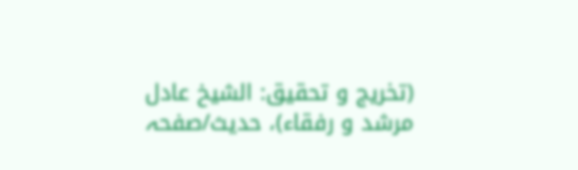(تخریج و تحقیق: الشیخ عادل مرشد و رفقاء)، حدیث/صفحہ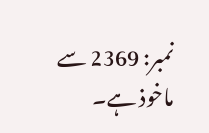نمبر: 2369 سے ماخوذ ہے۔